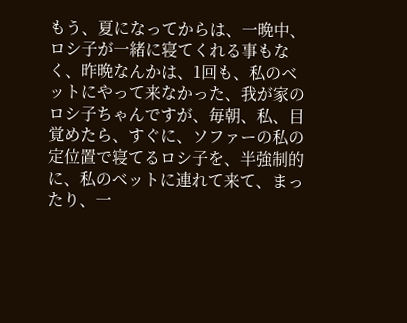もう、夏になってからは、一晩中、ロシ子が一緒に寝てくれる事もなく、昨晩なんかは、1回も、私のベットにやって来なかった、我が家のロシ子ちゃんですが、毎朝、私、目覚めたら、すぐに、ソファーの私の定位置で寝てるロシ子を、半強制的に、私のベットに連れて来て、まったり、一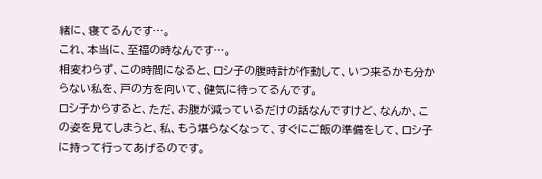緒に、寝てるんです…。
これ、本当に、至福の時なんです…。
相変わらず、この時間になると、ロシ子の腹時計が作動して、いつ来るかも分からない私を、戸の方を向いて、健気に待ってるんです。
ロシ子からすると、ただ、お腹が減っているだけの話なんですけど、なんか、この姿を見てしまうと、私、もう堪らなくなって、すぐにご飯の準備をして、ロシ子に持って行ってあげるのです。